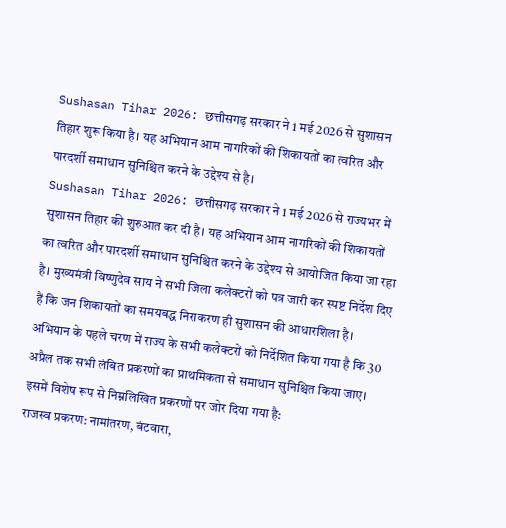Sushasan Tihar 2026: छत्तीसगढ़ सरकार ने 1 मई 2026 से सुशासन तिहार शुरू किया है। यह अभियान आम नागरिकों की शिकायतों का त्वरित और पारदर्शी समाधान सुनिश्चित करने के उद्देश्य से है।
Sushasan Tihar 2026: छत्तीसगढ़ सरकार ने 1 मई 2026 से राज्यभर में सुशासन तिहार की शुरुआत कर दी है। यह अभियान आम नागरिकों की शिकायतों का त्वरित और पारदर्शी समाधान सुनिश्चित करने के उद्देश्य से आयोजित किया जा रहा है। मुख्यमंत्री विष्णुदेव साय ने सभी जिला कलेक्टरों को पत्र जारी कर स्पष्ट निर्देश दिए हैं कि जन शिकायतों का समयबद्ध निराकरण ही सुशासन की आधारशिला है।
अभियान के पहले चरण में राज्य के सभी कलेक्टरों को निर्देशित किया गया है कि 30 अप्रैल तक सभी लंबित प्रकरणों का प्राथमिकता से समाधान सुनिश्चित किया जाए। इसमें विशेष रूप से निम्नलिखित प्रकरणों पर जोर दिया गया है:
राजस्व प्रकरण: नामांतरण, बंटवारा,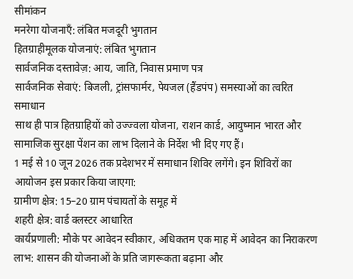सीमांकन
मनरेगा योजनाएँ: लंबित मजदूरी भुगतान
हितग्राहीमूलक योजनाएं: लंबित भुगतान
सार्वजनिक दस्तावेज़: आय, जाति, निवास प्रमाण पत्र
सार्वजनिक सेवाएं: बिजली, ट्रांसफार्मर, पेयजल (हैंडपंप) समस्याओं का त्वरित समाधान
साथ ही पात्र हितग्राहियों को उज्ज्वला योजना, राशन कार्ड, आयुष्मान भारत और सामाजिक सुरक्षा पेंशन का लाभ दिलाने के निर्देश भी दिए गए हैं।
1 मई से 10 जून 2026 तक प्रदेशभर में समाधान शिविर लगेंगे। इन शिविरों का आयोजन इस प्रकार किया जाएगा:
ग्रामीण क्षेत्र: 15–20 ग्राम पंचायतों के समूह में
शहरी क्षेत्र: वार्ड क्लस्टर आधारित
कार्यप्रणाली: मौके पर आवेदन स्वीकार, अधिकतम एक माह में आवेदन का निराकरण
लाभ: शासन की योजनाओं के प्रति जागरूकता बढ़ाना और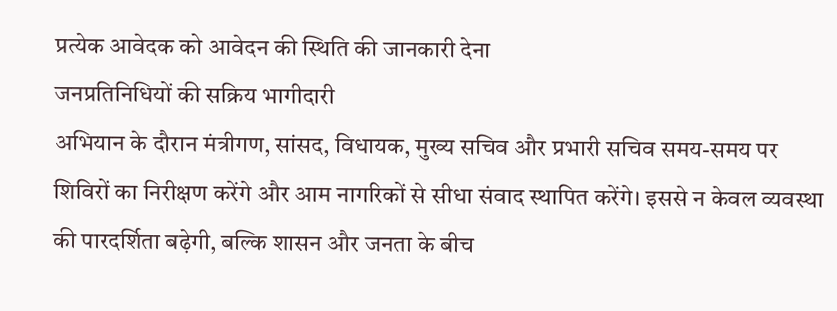प्रत्येक आवेदक को आवेदन की स्थिति की जानकारी देना
जनप्रतिनिधियों की सक्रिय भागीदारी
अभियान के दौरान मंत्रीगण, सांसद, विधायक, मुख्य सचिव और प्रभारी सचिव समय-समय पर शिविरों का निरीक्षण करेंगे और आम नागरिकों से सीधा संवाद स्थापित करेंगे। इससे न केवल व्यवस्था की पारदर्शिता बढ़ेगी, बल्कि शासन और जनता के बीच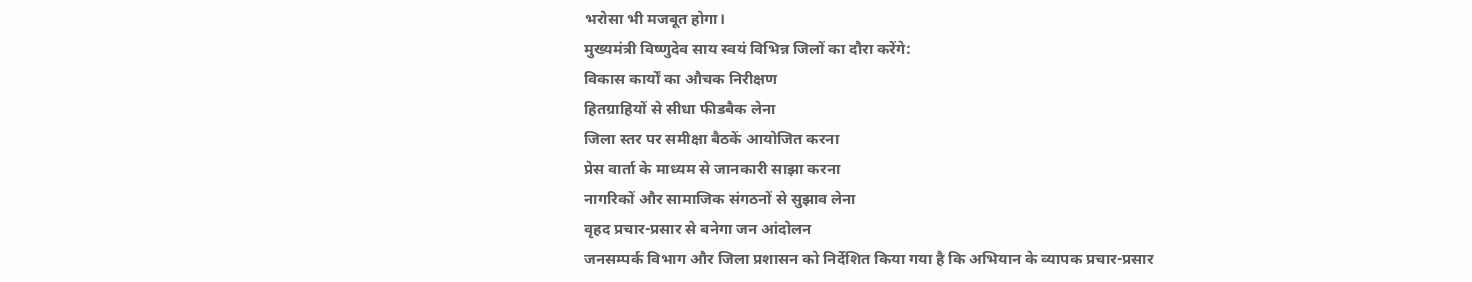भरोसा भी मजबूत होगा।
मुख्यमंत्री विष्णुदेव साय स्वयं विभिन्न जिलों का दौरा करेंगे:
विकास कार्यों का औचक निरीक्षण
हितग्राहियों से सीधा फीडबैक लेना
जिला स्तर पर समीक्षा बैठकें आयोजित करना
प्रेस वार्ता के माध्यम से जानकारी साझा करना
नागरिकों और सामाजिक संगठनों से सुझाव लेना
वृहद प्रचार-प्रसार से बनेगा जन आंदोलन
जनसम्पर्क विभाग और जिला प्रशासन को निर्देशित किया गया है कि अभियान के व्यापक प्रचार-प्रसार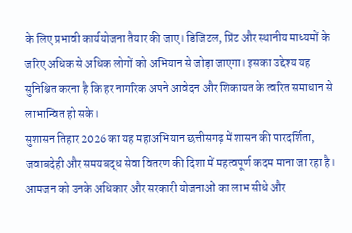के लिए प्रभावी कार्ययोजना तैयार की जाए। डिजिटल, प्रिंट और स्थानीय माध्यमों के जरिए अधिक से अधिक लोगों को अभियान से जोड़ा जाएगा। इसका उद्देश्य यह सुनिश्चित करना है कि हर नागरिक अपने आवेदन और शिकायत के त्वरित समाधान से लाभान्वित हो सके।
सुशासन तिहार 2026 का यह महाअभियान छत्तीसगढ़ में शासन की पारदर्शिता, जवाबदेही और समयबद्ध सेवा वितरण की दिशा में महत्वपूर्ण कदम माना जा रहा है। आमजन को उनके अधिकार और सरकारी योजनाओं का लाभ सीधे और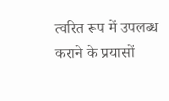त्वरित रूप में उपलब्ध कराने के प्रयासों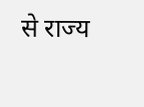से राज्य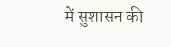में सुशासन की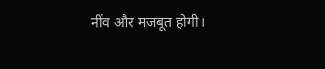नींव और मजबूत होगी।